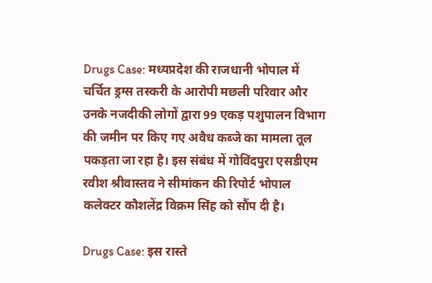Drugs Case: मध्यप्रदेश की राजधानी भोपाल में चर्चित ड्रग्स तस्करी के आरोपी मछली परिवार और उनके नजदीकी लोगों द्वारा 99 एकड़ पशुपालन विभाग की जमीन पर किए गए अवैध कब्जे का मामला तूल पकड़ता जा रहा है। इस संबंध में गोविंदपुरा एसडीएम रवीश श्रीवास्तव ने सीमांकन की रिपोर्ट भोपाल कलेक्टर कौशलेंद्र विक्रम सिंह को सौंप दी है।

Drugs Case: इस रास्ते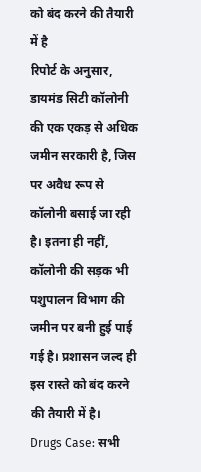को बंद करने की तैयारी में है
रिपोर्ट के अनुसार, डायमंड सिटी कॉलोनी की एक एकड़ से अधिक जमीन सरकारी है, जिस पर अवैध रूप से कॉलोनी बसाई जा रही है। इतना ही नहीं, कॉलोनी की सड़क भी पशुपालन विभाग की जमीन पर बनी हुई पाई गई है। प्रशासन जल्द ही इस रास्ते को बंद करने की तैयारी में है।
Drugs Case: सभी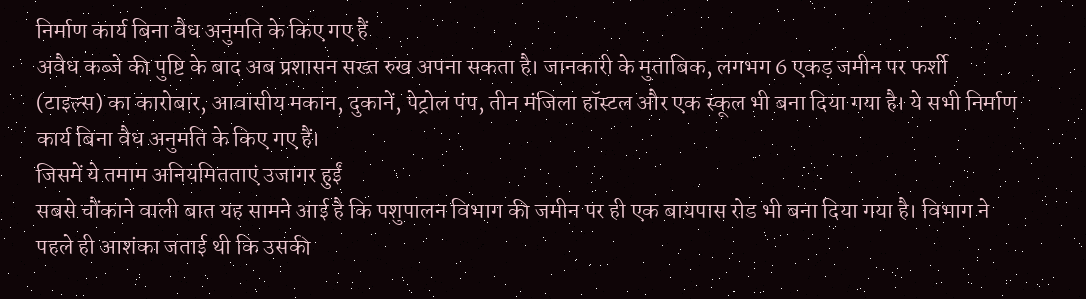निर्माण कार्य बिना वैध अनुमति के किए गए हैं
अवैध कब्जे की पुष्टि के बाद अब प्रशासन सख्त रुख अपना सकता है। जानकारी के मुताबिक, लगभग 6 एकड़ जमीन पर फर्शी (टाइल्स) का कारोबार, आवासीय मकान, दुकानें, पेट्रोल पंप, तीन मंजिला हॉस्टल और एक स्कूल भी बना दिया गया है। ये सभी निर्माण कार्य बिना वैध अनुमति के किए गए हैं।
जिसमें ये तमाम अनियमितताएं उजागर हुईं
सबसे चौंकाने वाली बात यह सामने आई है कि पशुपालन विभाग की जमीन पर ही एक बायपास रोड भी बना दिया गया है। विभाग ने पहले ही आशंका जताई थी कि उसकी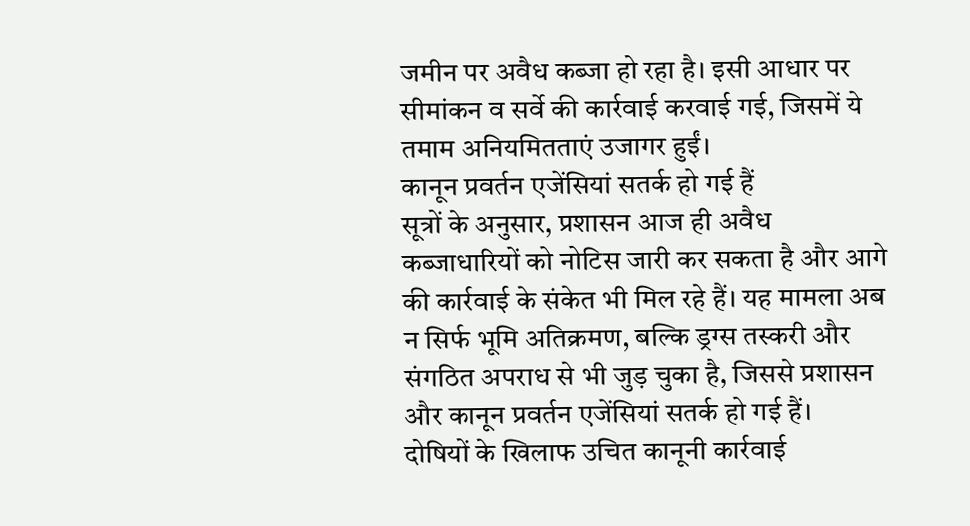जमीन पर अवैध कब्जा हो रहा है। इसी आधार पर सीमांकन व सर्वे की कार्रवाई करवाई गई, जिसमें ये तमाम अनियमितताएं उजागर हुईं।
कानून प्रवर्तन एजेंसियां सतर्क हो गई हैं
सूत्रों के अनुसार, प्रशासन आज ही अवैध कब्जाधारियों को नोटिस जारी कर सकता है और आगे की कार्रवाई के संकेत भी मिल रहे हैं। यह मामला अब न सिर्फ भूमि अतिक्रमण, बल्कि ड्रग्स तस्करी और संगठित अपराध से भी जुड़ चुका है, जिससे प्रशासन और कानून प्रवर्तन एजेंसियां सतर्क हो गई हैं।
दोषियों के खिलाफ उचित कानूनी कार्रवाई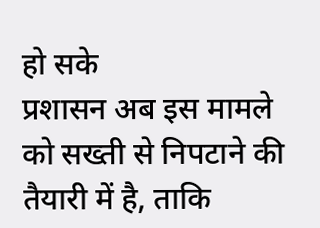हो सके
प्रशासन अब इस मामले को सख्ती से निपटाने की तैयारी में है, ताकि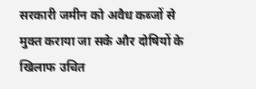सरकारी जमीन को अवैध कब्जों से मुक्त कराया जा सके और दोषियों के खिलाफ उचित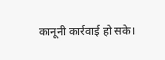कानूनी कार्रवाई हो सके।